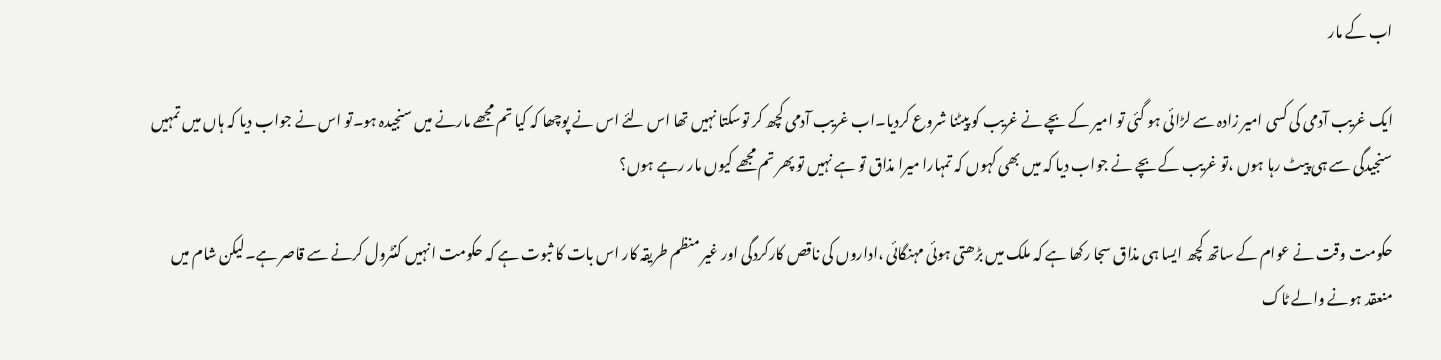اب کے مار

ایک غریب آدمی کی کسی امیر زادہ سے لڑائی ہو گئی تو امیر کے بچے نے غریب کو پیٹنا شروع کردیا۔اب غریب آدمی کچھ کر توسکتا نہیں تھا اس لئے اس نے پوچھا کہ کیا تم مجھے مارنے میں سنجیدہ ہو۔تو اس نے جواب دیا کہ ہاں میں تمہیں سنجیدگی سے ہی پیٹ رہا ہوں ،تو غریب کے بچے نے جواب دیا کہ میں بھی کہوں کہ تمہارا میرا مذاق تو ہے نہیں تو پھر تم مجھے کیوں مار رہے ہوں؟

حکومت وقت نے عوام کے ساتھ کچھ ایسا ہی مذاق سجا رکھا ہے کہ ملک میں بڑھتی ہوئی مہنگائی ،اداروں کی ناقص کارکردگی اور غیر منظم طریقہ کار اس بات کا ثبوت ہے کہ حکومت انہیں کنٹرول کرنے سے قاصر ہے۔لیکن شام میں منعقد ہونے والے ٹاک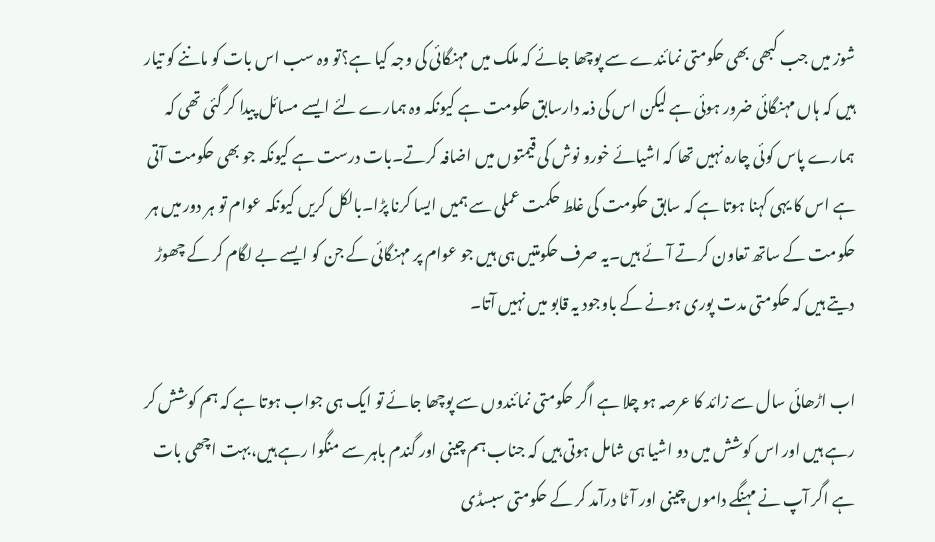شوز میں جب کبھی بھی حکومتی نمائندے سے پوچھا جائے کہ ملک میں مہنگائی کی وجہ کیا ہے؟تو وہ سب اس بات کو ماننے کو تیار ہیں کہ ہاں مہنگائی ضرور ہوئی ہے لیکن اس کی ذمہ دارسابق حکومت ہے کیونکہ وہ ہمارے لئے ایسے مسائل پیدا کر گئی تھی کہ ہمارے پاس کوئی چارہ نہیں تھا کہ اشیائے خورو نوش کی قیمتوں میں اضافہ کرتے۔بات درست ہے کیونکہ جو بھی حکومت آتی ہے اس کا یہی کہنا ہوتا ہے کہ سابق حکومت کی غلط حکمت عملی سے ہمیں ایسا کرنا پڑا۔بالکل کریں کیونکہ عوام تو ہر دور میں ہر حکومت کے ساتھ تعاون کرتے آئے ہیں۔یہ صرف حکومتیں ہی ہیں جو عوام پر مہنگائی کے جن کو ایسے بے لگام کر کے چھوڑ دیتے ہیں کہ حکومتی مدت پوری ہونے کے باوجود یہ قابو میں نہیں آتا۔

اب اڑھائی سال سے زائد کا عرصہ ہو چلا ہے اگر حکومتی نمائندوں سے پوچھا جائے تو ایک ہی جواب ہوتا ہے کہ ہم کوشش کر رہے ہیں اور اس کوشش میں دو اشیا ہی شامل ہوتی ہیں کہ جناب ہم چینی اور گندم باہر سے منگوا رہے ہیں،بہت اچھی بات ہے اگر آپ نے مہنگے داموں چینی اور آٹا درآمد کر کے حکومتی سبسڈی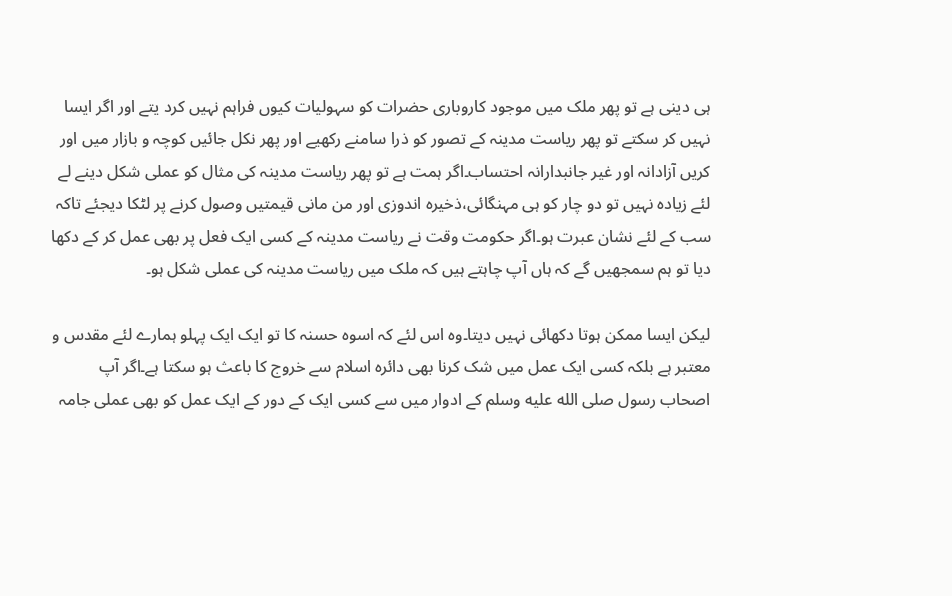ہی دینی ہے تو پھر ملک میں موجود کاروباری حضرات کو سہولیات کیوں فراہم نہیں کرد یتے اور اگر ایسا نہیں کر سکتے تو پھر ریاست مدینہ کے تصور کو ذرا سامنے رکھیے اور پھر نکل جائیں کوچہ و بازار میں اور کریں آزادانہ اور غیر جانبدارانہ احتساب۔اگر ہمت ہے تو پھر ریاست مدینہ کی مثال کو عملی شکل دینے لے لئے زیادہ نہیں تو دو چار کو ہی مہنگائی،ذخیرہ اندوزی اور من مانی قیمتیں وصول کرنے پر لٹکا دیجئے تاکہ سب کے لئے نشان عبرت ہو۔اگر حکومت وقت نے ریاست مدینہ کے کسی ایک فعل پر بھی عمل کر کے دکھا دیا تو ہم سمجھیں گے کہ ہاں آپ چاہتے ہیں کہ ملک میں ریاست مدینہ کی عملی شکل ہو۔

لیکن ایسا ممکن ہوتا دکھائی نہیں دیتا۔وہ اس لئے کہ اسوہ حسنہ کا تو ایک ایک پہلو ہمارے لئے مقدس و معتبر ہے بلکہ کسی ایک عمل میں شک کرنا بھی دائرہ اسلام سے خروج کا باعث ہو سکتا ہے۔اگر آپ اصحاب رسول صلى الله عليه وسلم کے ادوار میں سے کسی ایک کے دور کے ایک عمل کو بھی عملی جامہ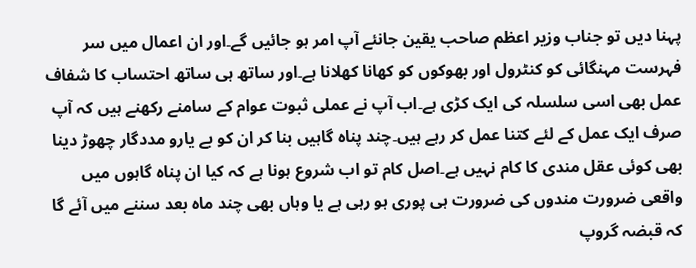پہنا دیں تو جناب وزیر اعظم صاحب یقین جانئے آپ امر ہو جائیں گے۔اور ان اعمال میں سر فہرست مہنگائی کو کنٹرول اور بھوکوں کو کھانا کھلانا ہے۔اور ساتھ ہی ساتھ احتساب کا شفاف عمل بھی اسی سلسلہ کی ایک کڑی ہے۔اب آپ نے عملی ثبوت عوام کے سامنے رکھنے ہیں کہ آپ صرف ایک عمل کے لئے کتنا عمل کر رہے ہیں۔چند پناہ گاہیں بنا کر ان کو بے یارو مددگار چھوڑ دینا بھی کوئی عقل مندی کا کام نہیں ہے۔اصل کام تو اب شروع ہونا ہے کہ کیا ان پناہ گاہوں میں واقعی ضرورت مندوں کی ضرورت ہی پوری ہو رہی ہے یا وہاں بھی چند ماہ بعد سننے میں آئے گا کہ قبضہ گروپ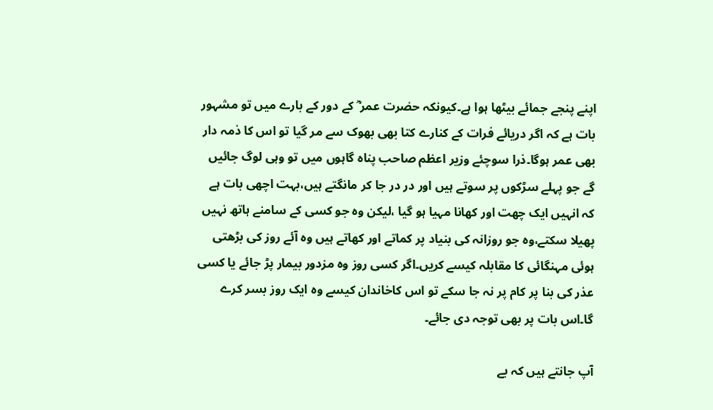اپنے پنجے جمائے بیٹھا ہوا ہے۔کیونکہ حضرت عمر ؓ کے دور کے بارے میں تو مشہور بات ہے کہ اگر دریائے فرات کے کنارے کتا بھی بھوک سے مر گیا تو اس کا ذمہ دار بھی عمر ہوگا۔ذرا سوچئے وزیر اعظم صاحب پناہ گاہوں میں تو وہی لوگ جائیں گے جو پہلے سڑکوں پر سوتے ہیں اور در در جا کر مانگتے ہیں،بہت اچھی بات ہے کہ انہیں ایک چھت اور کھانا مہیا ہو گیا ،لیکن وہ جو کسی کے سامنے ہاتھ نہیں پھیلا سکتے،وہ جو روزانہ کی بنیاد پر کماتے اور کھاتے ہیں وہ آئے روز کی بڑھتی ہوئی مہنگائی کا مقابلہ کیسے کریں۔اگر کسی روز وہ مزدور بیمار پڑ جائے یا کسی عذر کی بنا پر کام پر نہ جا سکے تو اس کاخاندان کیسے وہ ایک روز بسر کرے گا۔اس بات پر بھی توجہ دی جائے۔

آپ جانتے ہیں کہ بے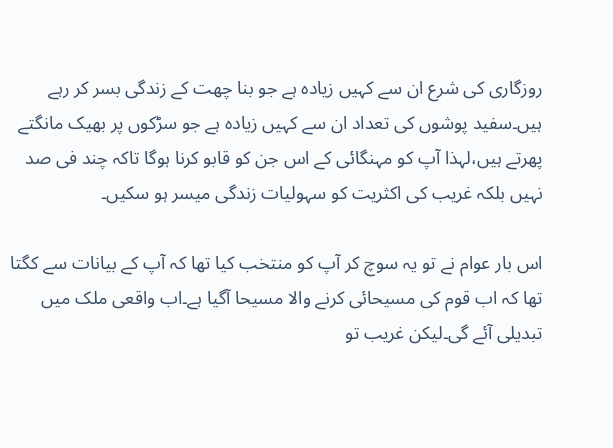روزگاری کی شرع ان سے کہیں زیادہ ہے جو بنا چھت کے زندگی بسر کر رہے ہیں۔سفید پوشوں کی تعداد ان سے کہیں زیادہ ہے جو سڑکوں پر بھیک مانگتے پھرتے ہیں،لہذا آپ کو مہنگائی کے اس جن کو قابو کرنا ہوگا تاکہ چند فی صد نہیں بلکہ غریب کی اکثریت کو سہولیات زندگی میسر ہو سکیں۔

اس بار عوام نے تو یہ سوچ کر آپ کو منتخب کیا تھا کہ آپ کے بیانات سے کگتا تھا کہ اب قوم کی مسیحائی کرنے والا مسیحا آگیا ہے۔اب واقعی ملک میں تبدیلی آئے گی۔لیکن غریب تو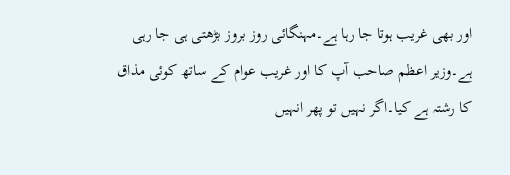اور بھی غریب ہوتا جا رہا ہے۔مہنگائی روز بروز بڑھتی ہی جا رہی ہے۔وزیر اعظم صاحب آپ کا اور غریب عوام کے ساتھ کوئی مذاق کا رشتہ ہے کیا۔اگر نہیں تو پھر انہیں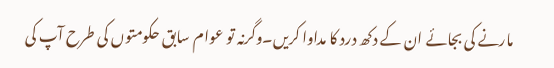مارنے کی بجائے ان کے دکھ درد کا مداوا کریں۔وگرنہ تو عوام سابق حکومتوں کی طرح آپ کی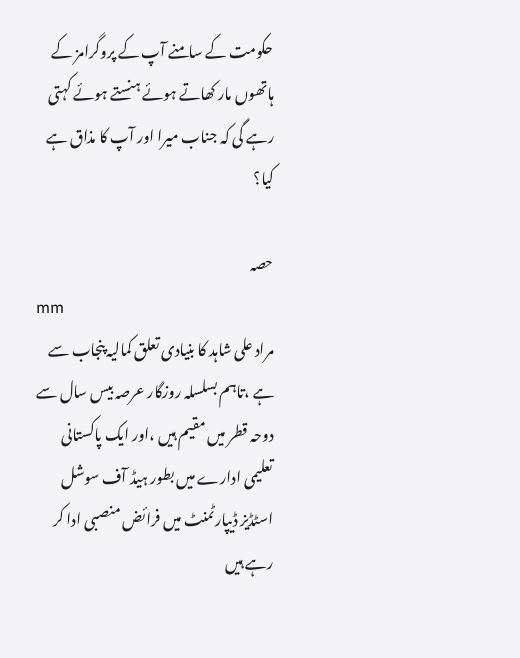حکومت کے سامنے آپ کے پروگرامز کے ہاتھوں مار کھاتے ہوئے ہنستے ہوئے کہتی رہے گی کہ جناب میرا اور آپ کا مذاق ہے کیا؟

حصہ
mm
مراد علی شاہد کا بنیادی تعلق کمالیہ پنجاب سے ہے ،تاہم بسلسلہ روزگار عرصہ بیس سال سے دوحہ قطر میں مقیم ہیں ،اور ایک پاکستانی تعلیمی ادارے میں بطور ہیڈ آف سوشل اسٹڈیز ڈیپارٹمنٹ میں فرائض منصبی ادا کر رہے ہیں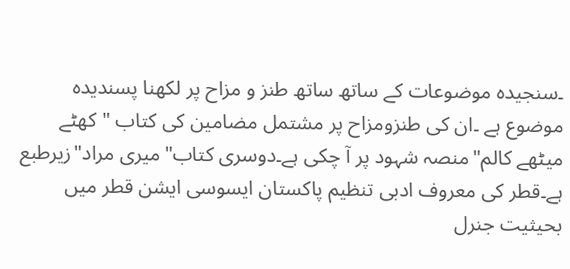۔سنجیدہ موضوعات کے ساتھ ساتھ طنز و مزاح پر لکھنا پسندیدہ موضوع ہے ۔ان کی طنزومزاح پر مشتمل مضامین کی کتاب "کھٹے میٹھے کالم"منصہ شہود پر آ چکی ہے۔دوسری کتاب"میری مراد"زیرطبع ہے۔قطر کی معروف ادبی تنظیم پاکستان ایسوسی ایشن قطر میں بحیثیت جنرل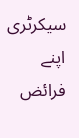سیکرٹری اپنے فرائض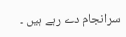سرانجام دے رہے ہیں ۔